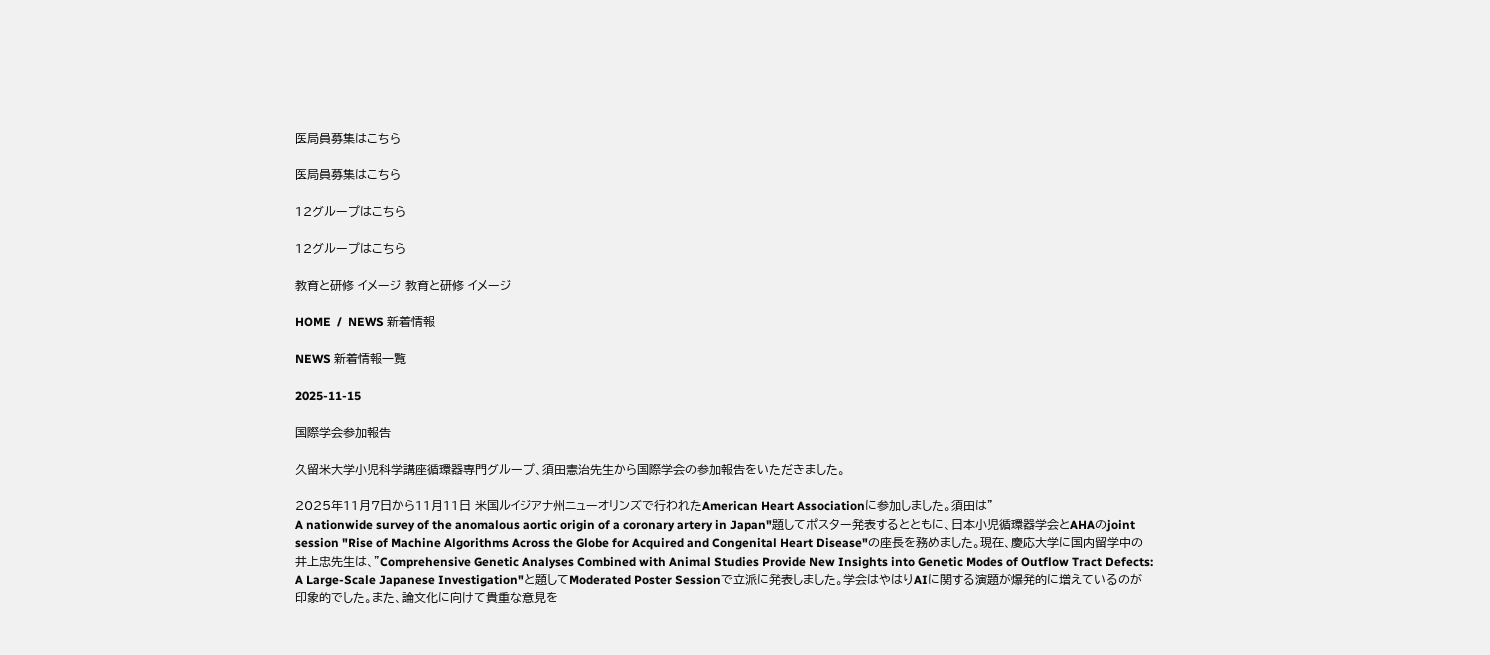医局員募集はこちら

医局員募集はこちら

12グループはこちら

12グループはこちら

教育と研修 イメージ 教育と研修 イメージ

HOME  /  NEWS 新着情報

NEWS 新着情報一覧

2025-11-15

国際学会参加報告

久留米大学小児科学講座循環器専門グループ、須田憲治先生から国際学会の参加報告をいただきました。

2025年11月7日から11月11日 米国ルイジアナ州ニューオリンズで行われたAmerican Heart Associationに参加しました。須田は"
A nationwide survey of the anomalous aortic origin of a coronary artery in Japan"題してポスター発表するとともに、日本小児循環器学会とAHAのjoint session "Rise of Machine Algorithms Across the Globe for Acquired and Congenital Heart Disease"の座長を務めました。現在、慶応大学に国内留学中の井上忠先生は、"Comprehensive Genetic Analyses Combined with Animal Studies Provide New Insights into Genetic Modes of Outflow Tract Defects: A Large-Scale Japanese Investigation"と題してModerated Poster Sessionで立派に発表しました。学会はやはりAIに関する演題が爆発的に増えているのが印象的でした。また、論文化に向けて貴重な意見を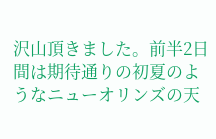沢山頂きました。前半2日間は期待通りの初夏のようなニューオリンズの天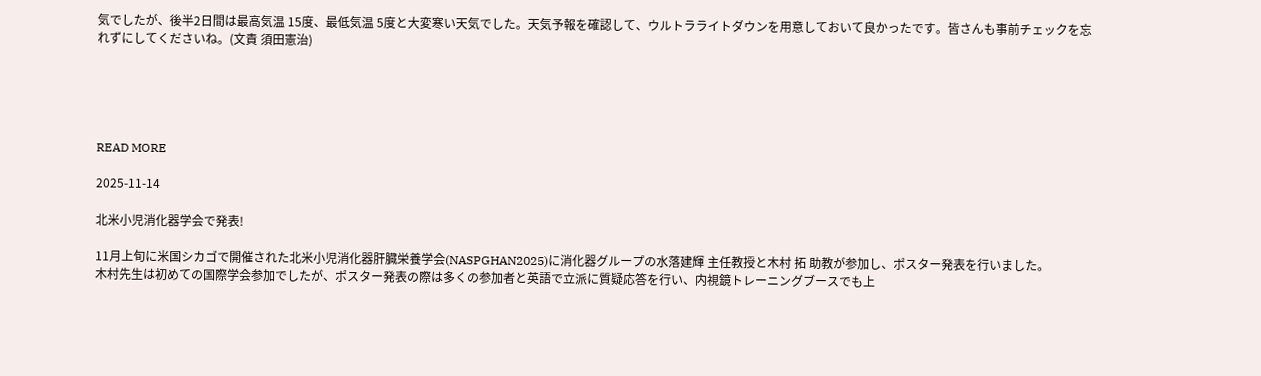気でしたが、後半2日間は最高気温 15度、最低気温 5度と大変寒い天気でした。天気予報を確認して、ウルトラライトダウンを用意しておいて良かったです。皆さんも事前チェックを忘れずにしてくださいね。(文責 須田憲治)





READ MORE

2025-11-14

北米小児消化器学会で発表!

11月上旬に米国シカゴで開催された北米小児消化器肝臓栄養学会(NASPGHAN2025)に消化器グループの水落建輝 主任教授と木村 拓 助教が参加し、ポスター発表を行いました。
木村先生は初めての国際学会参加でしたが、ポスター発表の際は多くの参加者と英語で立派に質疑応答を行い、内視鏡トレーニングブースでも上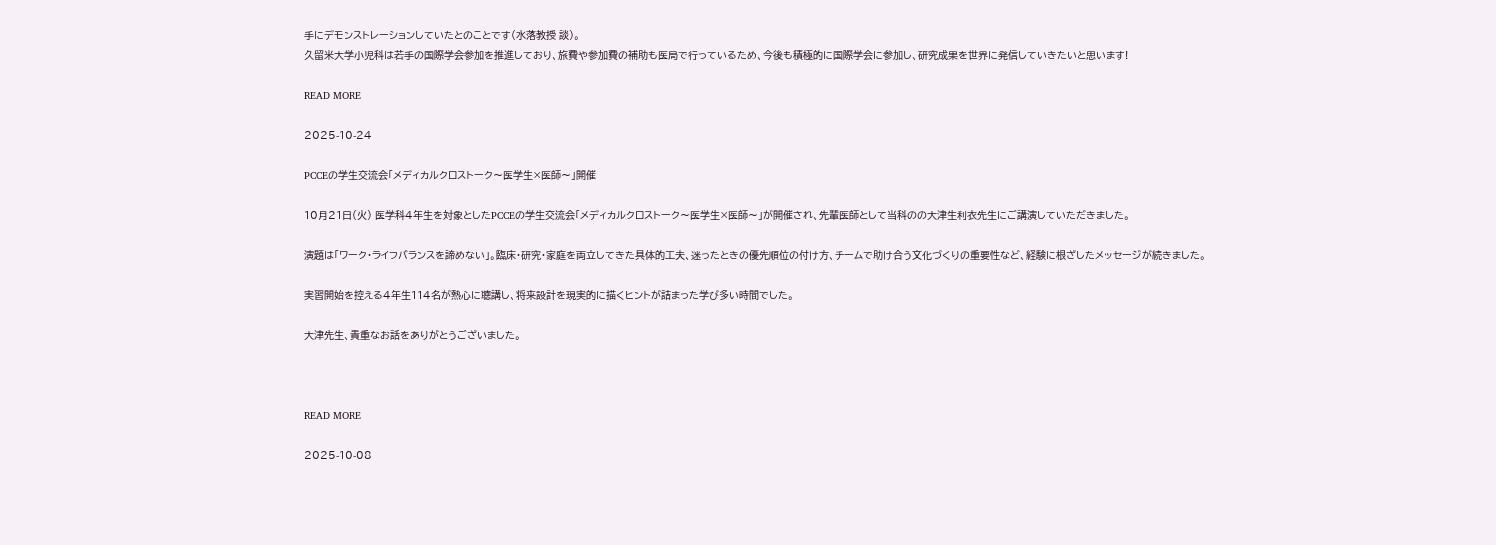手にデモンストレーションしていたとのことです(水落教授 談)。
久留米大学小児科は若手の国際学会参加を推進しており、旅費や参加費の補助も医局で行っているため、今後も積極的に国際学会に参加し、研究成果を世界に発信していきたいと思います!

READ MORE

2025-10-24

PCCEの学生交流会「メディカルクロストーク〜医学生×医師〜」開催

10月21日(火) 医学科4年生を対象としたPCCEの学生交流会「メディカルクロストーク〜医学生×医師〜」が開催され、先輩医師として当科のの大津生利衣先生にご講演していただきました。

演題は「ワーク・ライフバランスを諦めない」。臨床・研究・家庭を両立してきた具体的工夫、迷ったときの優先順位の付け方、チームで助け合う文化づくりの重要性など、経験に根ざしたメッセージが続きました。

実習開始を控える4年生114名が熱心に聴講し、将来設計を現実的に描くヒントが詰まった学び多い時間でした。

大津先生、貴重なお話をありがとうございました。



READ MORE

2025-10-08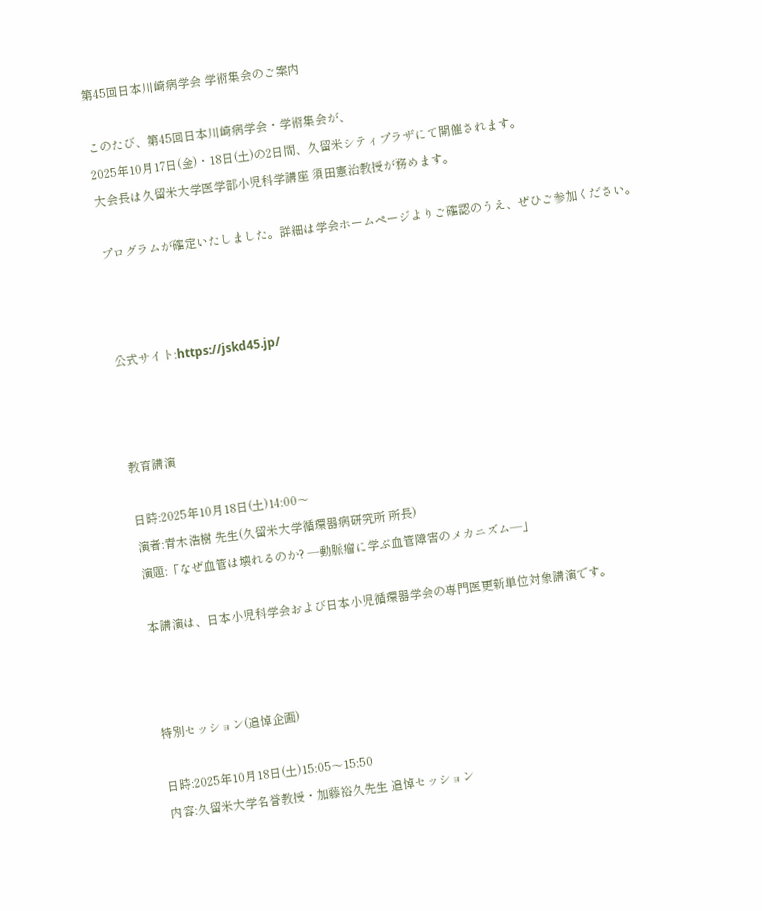第45回日本川崎病学会 学術集会のご案内

このたび、第45回日本川崎病学会・学術集会が、
2025年10月17日(金)・18日(土)の2日間、久留米シティプラザにて開催されます。
大会長は久留米大学医学部小児科学講座 須田憲治教授が務めます。

プログラムが確定いたしました。詳細は学会ホームページよりご確認のうえ、ぜひご参加ください。



公式サイト:https://jskd45.jp/



教育講演

日時:2025年10月18日(土)14:00〜
演者:青木浩樹 先生(久留米大学循環器病研究所 所長)
演題:「なぜ血管は壊れるのか? ―動脈瘤に学ぶ血管障害のメカニズム―」

本講演は、日本小児科学会および日本小児循環器学会の専門医更新単位対象講演です。



特別セッション(追悼企画)

日時:2025年10月18日(土)15:05〜15:50
内容:久留米大学名誉教授・加藤裕久先生 追悼セッション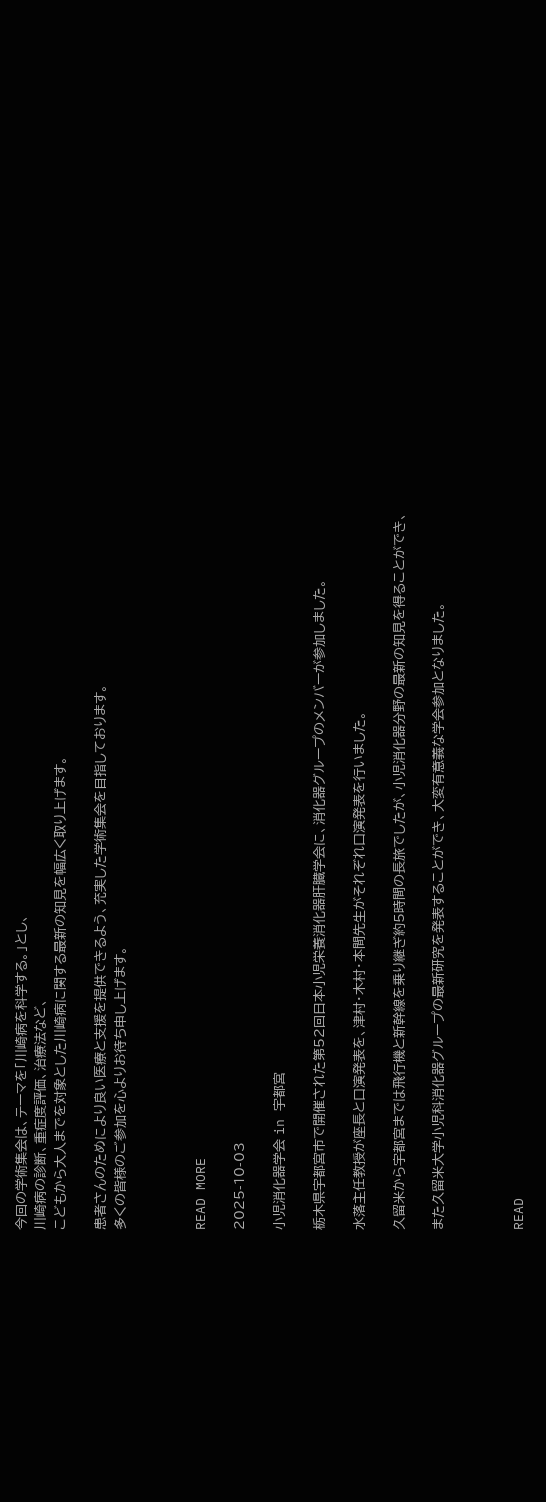今回の学術集会は、テーマを「川崎病を科学する。」とし、
川崎病の診断、重症度評価、治療法など、
こどもから大人までを対象とした川崎病に関する最新の知見を幅広く取り上げます。

患者さんのためにより良い医療と支援を提供できるよう、充実した学術集会を目指しております。
多くの皆様のご参加を心よりお待ち申し上げます。



READ MORE

2025-10-03

小児消化器学会 in 宇都宮

栃木県宇都宮市で開催された第52回日本小児栄養消化器肝臓学会に、消化器グループのメンバーが参加しました。

水落主任教授が座長と口演発表を、津村・木村・本間先生がそれぞれ口演発表を行いました。

久留米から宇都宮までは飛行機と新幹線を乗り継ぎ約5時間の長旅でしたが、小児消化器分野の最新の知見を得ることができ、

また久留米大学小児科消化器グループの最新研究を発表することができ、大変有意義な学会参加となりました。



READ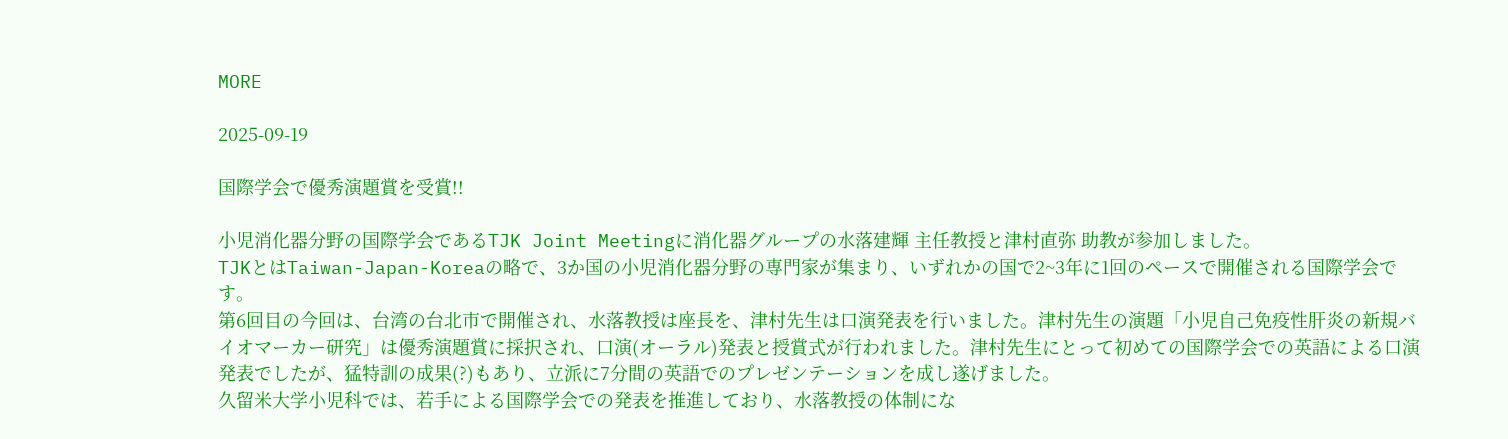MORE

2025-09-19

国際学会で優秀演題賞を受賞!!

小児消化器分野の国際学会であるTJK Joint Meetingに消化器グループの水落建輝 主任教授と津村直弥 助教が参加しました。
TJKとはTaiwan-Japan-Koreaの略で、3か国の小児消化器分野の専門家が集まり、いずれかの国で2~3年に1回のペースで開催される国際学会です。
第6回目の今回は、台湾の台北市で開催され、水落教授は座長を、津村先生は口演発表を行いました。津村先生の演題「小児自己免疫性肝炎の新規バイオマーカー研究」は優秀演題賞に採択され、口演(オーラル)発表と授賞式が行われました。津村先生にとって初めての国際学会での英語による口演発表でしたが、猛特訓の成果(?)もあり、立派に7分間の英語でのプレゼンテーションを成し遂げました。
久留米大学小児科では、若手による国際学会での発表を推進しており、水落教授の体制にな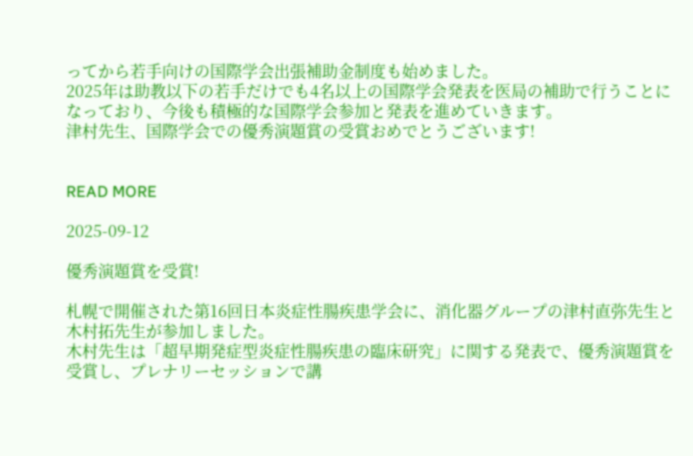ってから若手向けの国際学会出張補助金制度も始めました。
2025年は助教以下の若手だけでも4名以上の国際学会発表を医局の補助で行うことになっており、今後も積極的な国際学会参加と発表を進めていきます。
津村先生、国際学会での優秀演題賞の受賞おめでとうございます!


READ MORE

2025-09-12

優秀演題賞を受賞!

札幌で開催された第16回日本炎症性腸疾患学会に、消化器グループの津村直弥先生と木村拓先生が参加しました。
木村先生は「超早期発症型炎症性腸疾患の臨床研究」に関する発表で、優秀演題賞を受賞し、プレナリーセッションで講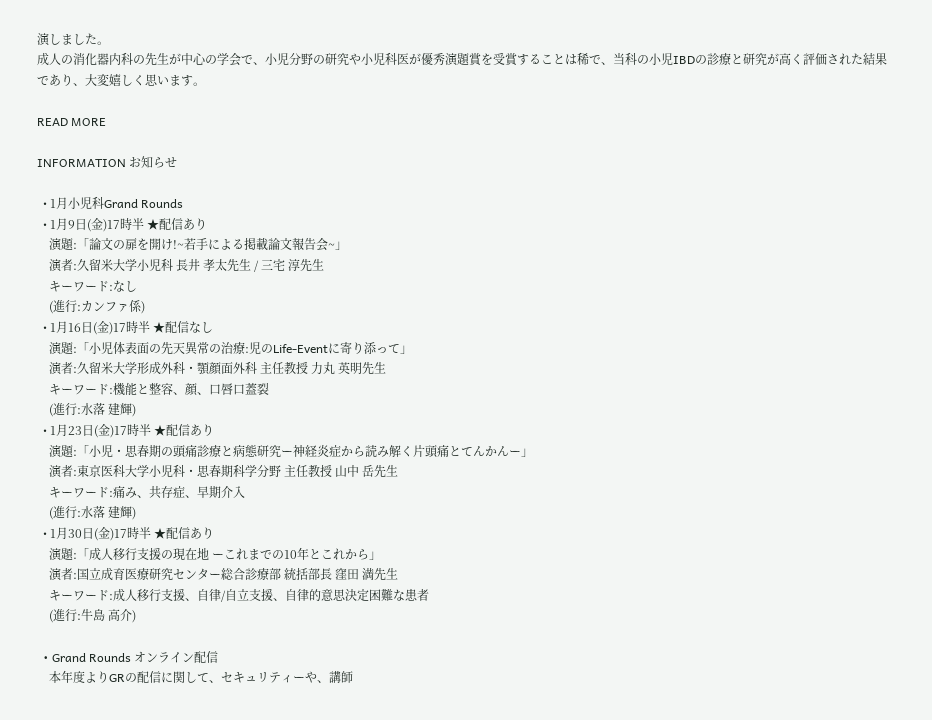演しました。
成人の消化器内科の先生が中心の学会で、小児分野の研究や小児科医が優秀演題賞を受賞することは稀で、当科の小児IBDの診療と研究が高く評価された結果であり、大変嬉しく思います。

READ MORE

INFORMATION お知らせ

  • 1月小児科Grand Rounds
  • 1月9日(金)17時半 ★配信あり
    演題:「論文の扉を開け!~若手による掲載論文報告会~」
    演者:久留米大学小児科 長井 孝太先生 / 三宅 淳先生
    キーワード:なし
    (進行:カンファ係)
  • 1月16日(金)17時半 ★配信なし
    演題:「小児体表面の先天異常の治療:児のLife-Eventに寄り添って」
    演者:久留米大学形成外科・顎顔面外科 主任教授 力丸 英明先生
    キーワード:機能と整容、顔、口唇口蓋裂
    (進行:水落 建輝)
  • 1月23日(金)17時半 ★配信あり
    演題:「小児・思春期の頭痛診療と病態研究ー神経炎症から読み解く片頭痛とてんかんー」
    演者:東京医科大学小児科・思春期科学分野 主任教授 山中 岳先生
    キーワード:痛み、共存症、早期介入
    (進行:水落 建輝)
  • 1月30日(金)17時半 ★配信あり
    演題:「成人移行支援の現在地 ーこれまでの10年とこれから」
    演者:国立成育医療研究センター総合診療部 統括部長 窪田 満先生
    キーワード:成人移行支援、自律/自立支援、自律的意思決定困難な患者
    (進行:牛島 高介)

  • Grand Rounds オンライン配信
    本年度よりGRの配信に関して、セキュリティーや、講師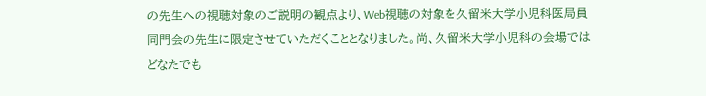の先生への視聴対象のご説明の観点より、Web視聴の対象を久留米大学小児科医局員同門会の先生に限定させていただくこととなりました。尚、久留米大学小児科の会場ではどなたでも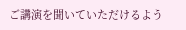ご講演を聞いていただけるよう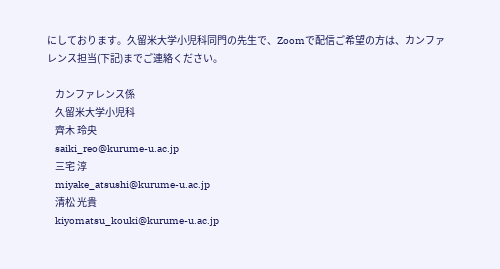にしております。久留米大学小児科同門の先生で、Zoomで配信ご希望の方は、カンファレンス担当(下記)までご連絡ください。

    カンファレンス係
    久留米大学小児科
    齊木 玲央
    saiki_reo@kurume-u.ac.jp
    三宅 淳
    miyake_atsushi@kurume-u.ac.jp
    清松 光貴
    kiyomatsu_kouki@kurume-u.ac.jp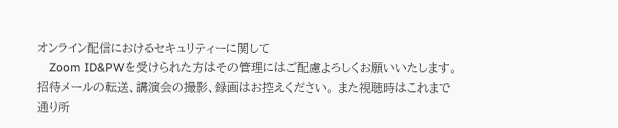オンライン配信におけるセキュリティーに関して
    Zoom ID&PWを受けられた方はその管理にはご配慮よろしくお願いいたします。招待メールの転送、講演会の撮影、録画はお控えください。 また視聴時はこれまで通り所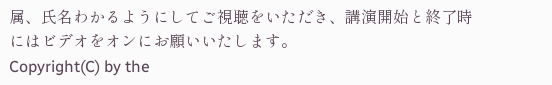属、氏名わかるようにしてご視聴をいただき、講演開始と終了時にはビデオをオンにお願いいたします。
Copyright(C) by the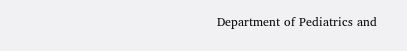Department of Pediatrics and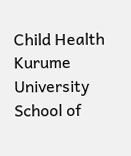Child Health Kurume University School of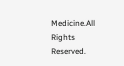Medicine.All Rights Reserved.